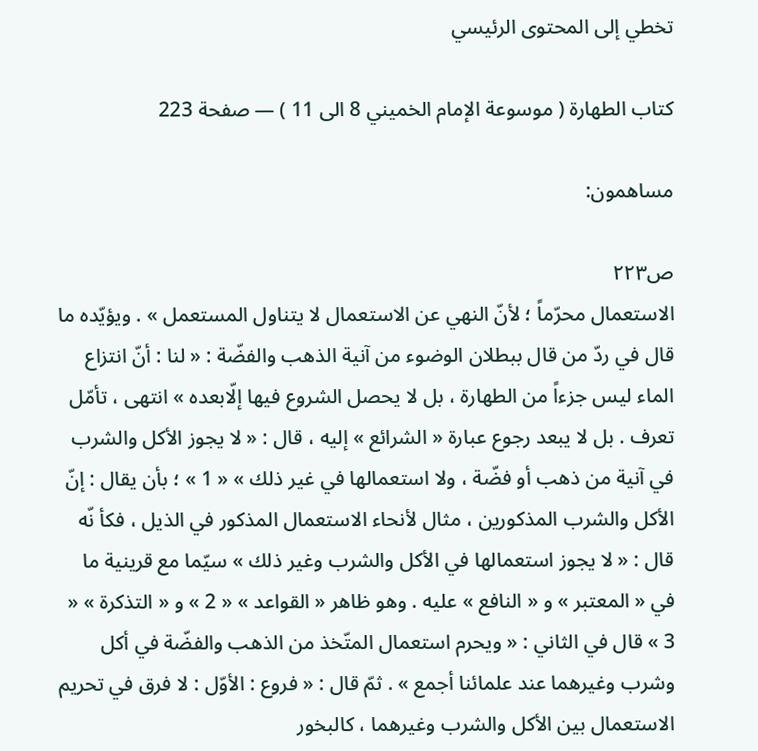تخطي إلى المحتوى الرئيسي

كتاب الطهارة ( موسوعة الإمام الخميني 8 الى 11 ) — صفحة 223

مساهمون:

ص٢٢٣
الاستعمال محرّماً ؛ لأنّ النهي عن الاستعمال لا يتناول المستعمل » . ويؤيّده ما قال في ردّ من قال ببطلان الوضوء من آنية الذهب والفضّة : « لنا : أنّ انتزاع الماء ليس جزءاً من الطهارة ، بل لا يحصل الشروع فيها إلّابعده » انتهى ، تأمّل تعرف . بل لا يبعد رجوع عبارة « الشرائع » إليه ، قال : « لا يجوز الأكل والشرب في آنية من ذهب أو فضّة ، ولا استعمالها في غير ذلك » « 1 » ؛ بأن يقال : إنّ الأكل والشرب المذكورين ، مثال لأنحاء الاستعمال المذكور في الذيل ، فكأ نّه قال : « لا يجوز استعمالها في الأكل والشرب وغير ذلك » سيّما مع قرينية ما في « المعتبر » و « النافع » عليه . وهو ظاهر « القواعد » « 2 » و « التذكرة » « 3 » قال في الثاني : « ويحرم استعمال المتّخذ من الذهب والفضّة في أكل وشرب وغيرهما عند علمائنا أجمع » . ثمّ قال : « فروع : الأوّل : لا فرق في تحريم الاستعمال بين الأكل والشرب وغيرهما ، كالبخور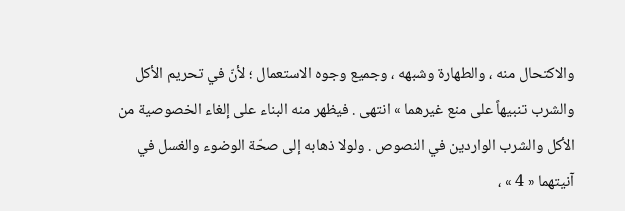والاكتحال منه ، والطهارة وشبهه ، وجميع وجوه الاستعمال ؛ لأنّ في تحريم الأكل والشرب تنبيهاً على منع غيرهما » انتهى . فيظهر منه البناء على إلغاء الخصوصية من الأكل والشرب الواردين في النصوص . ولولا ذهابه إلى صحّة الوضوء والغسل في آنيتهما « 4 » ،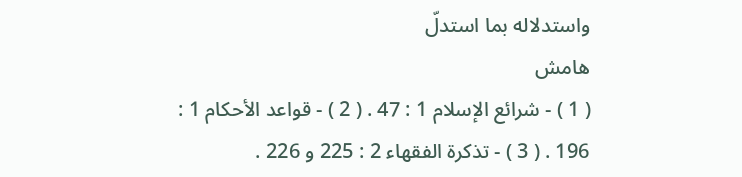واستدلاله بما استدلّ
هامش
( 1 ) - شرائع الإسلام 1 : 47 . ( 2 ) - قواعد الأحكام 1 : 196 . ( 3 ) - تذكرة الفقهاء 2 : 225 و 226 .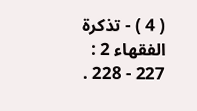( 4 ) - تذكرة الفقهاء 2 : 227 - 228 .